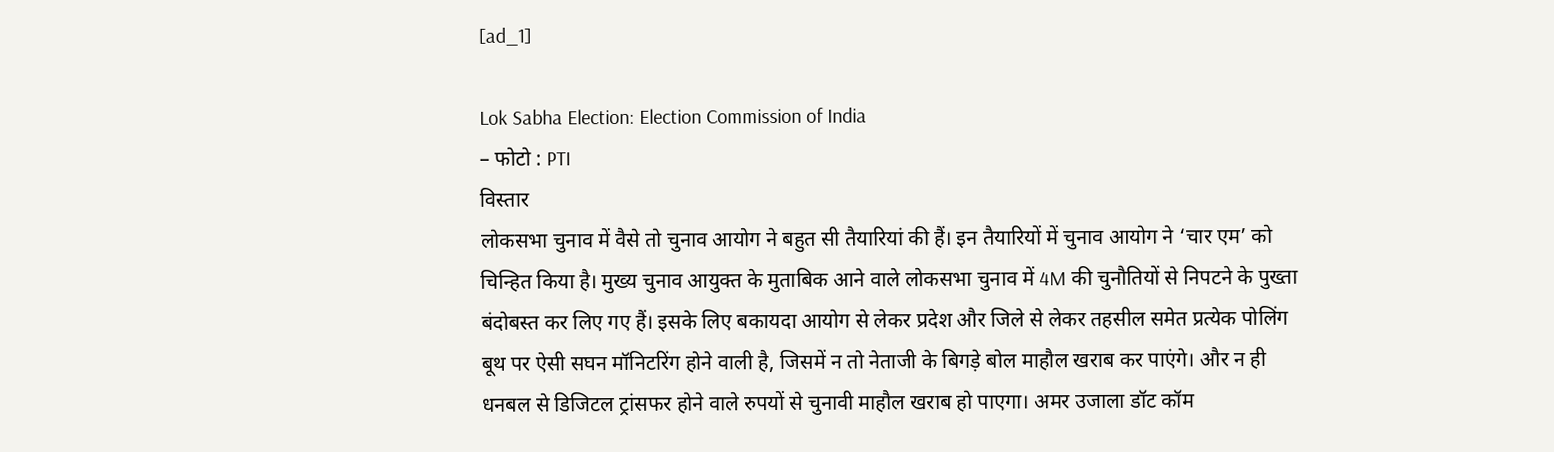[ad_1]

Lok Sabha Election: Election Commission of India
– फोटो : PTI
विस्तार
लोकसभा चुनाव में वैसे तो चुनाव आयोग ने बहुत सी तैयारियां की हैं। इन तैयारियों में चुनाव आयोग ने ‘चार एम’ को चिन्हित किया है। मुख्य चुनाव आयुक्त के मुताबिक आने वाले लोकसभा चुनाव में 4M की चुनौतियों से निपटने के पुख्ता बंदोबस्त कर लिए गए हैं। इसके लिए बकायदा आयोग से लेकर प्रदेश और जिले से लेकर तहसील समेत प्रत्येक पोलिंग बूथ पर ऐसी सघन मॉनिटरिंग होने वाली है, जिसमें न तो नेताजी के बिगड़े बोल माहौल खराब कर पाएंगे। और न ही धनबल से डिजिटल ट्रांसफर होने वाले रुपयों से चुनावी माहौल खराब हो पाएगा। अमर उजाला डॉट कॉम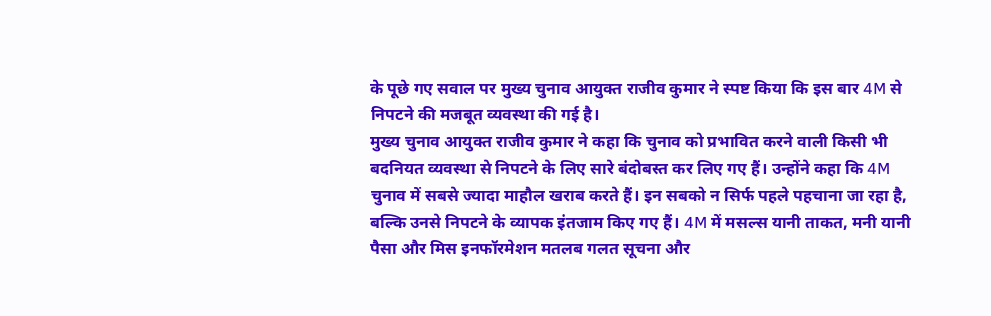के पूछे गए सवाल पर मुख्य चुनाव आयुक्त राजीव कुमार ने स्पष्ट किया कि इस बार 4M से निपटने की मजबूत व्यवस्था की गई है।
मुख्य चुनाव आयुक्त राजीव कुमार ने कहा कि चुनाव को प्रभावित करने वाली किसी भी बदनियत व्यवस्था से निपटने के लिए सारे बंदोबस्त कर लिए गए हैं। उन्होंने कहा कि 4M चुनाव में सबसे ज्यादा माहौल खराब करते हैं। इन सबको न सिर्फ पहले पहचाना जा रहा है, बल्कि उनसे निपटने के व्यापक इंतजाम किए गए हैं। 4M में मसल्स यानी ताकत, मनी यानी पैसा और मिस इनफॉरमेशन मतलब गलत सूचना और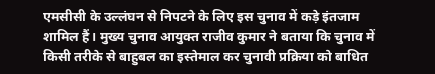एमसीसी के उल्लंघन से निपटने के लिए इस चुनाव में कड़े इंतजाम शामिल हैं। मुख्य चुनाव आयुक्त राजीव कुमार ने बताया कि चुनाव में किसी तरीके से बाहुबल का इस्तेमाल कर चुनावी प्रक्रिया को बाधित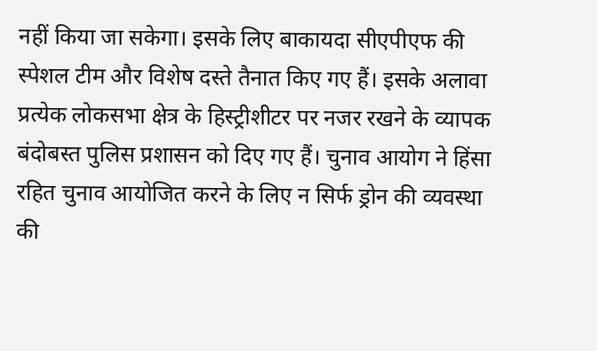नहीं किया जा सकेगा। इसके लिए बाकायदा सीएपीएफ की स्पेशल टीम और विशेष दस्ते तैनात किए गए हैं। इसके अलावा प्रत्येक लोकसभा क्षेत्र के हिस्ट्रीशीटर पर नजर रखने के व्यापक बंदोबस्त पुलिस प्रशासन को दिए गए हैं। चुनाव आयोग ने हिंसा रहित चुनाव आयोजित करने के लिए न सिर्फ ड्रोन की व्यवस्था की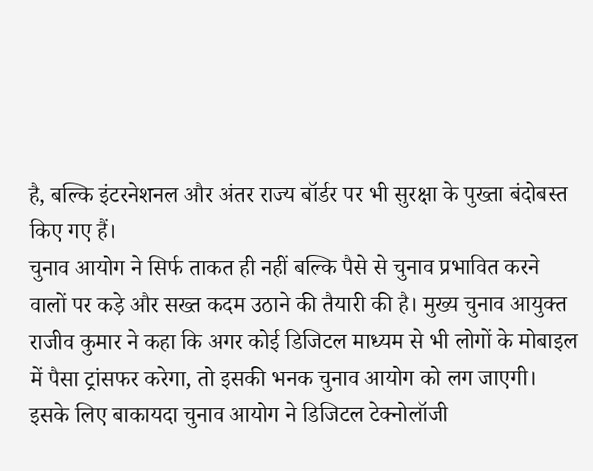है, बल्कि इंटरनेशनल और अंतर राज्य बॉर्डर पर भी सुरक्षा के पुख्ता बंदोबस्त किए गए हैं।
चुनाव आयोग ने सिर्फ ताकत ही नहीं बल्कि पैसे से चुनाव प्रभावित करने वालों पर कड़े और सख्त कदम उठाने की तैयारी की है। मुख्य चुनाव आयुक्त राजीव कुमार ने कहा कि अगर कोई डिजिटल माध्यम से भी लोगों के मोबाइल में पैसा ट्रांसफर करेगा, तो इसकी भनक चुनाव आयोग को लग जाएगी। इसके लिए बाकायदा चुनाव आयोग ने डिजिटल टेक्नोलॉजी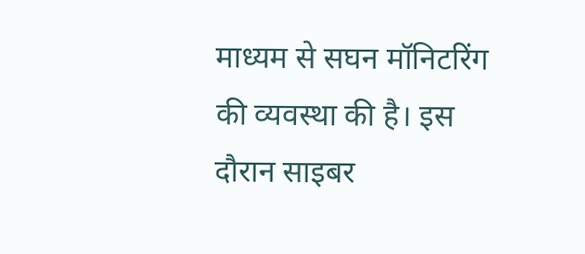माध्यम से सघन मॉनिटरिंग की व्यवस्था की है। इस दौरान साइबर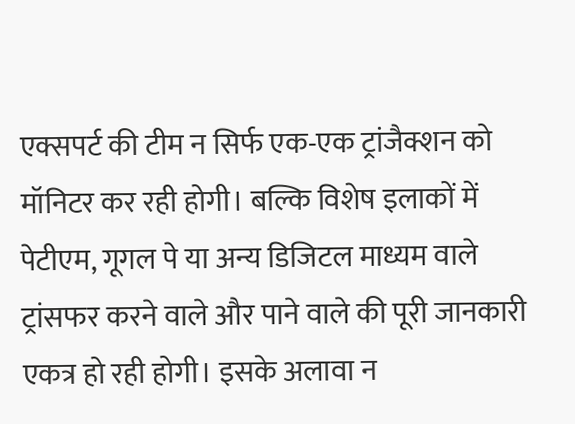एक्सपर्ट की टीम न सिर्फ एक-एक ट्रांजैक्शन को मॉनिटर कर रही होगी। बल्कि विशेष इलाकों में पेटीएम, गूगल पे या अन्य डिजिटल माध्यम वाले ट्रांसफर करने वाले और पाने वाले की पूरी जानकारी एकत्र हो रही होगी। इसके अलावा न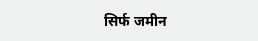सिर्फ जमीन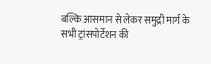बल्कि आसमान से लेकर समुद्री मार्ग के सभी ट्रांसपोर्टेशन की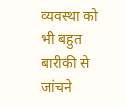व्यवस्था को भी बहुत बारीकी से जांचने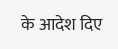के आदेश दिए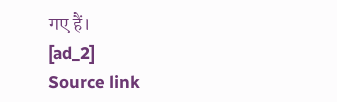गए हैं।
[ad_2]
Source link